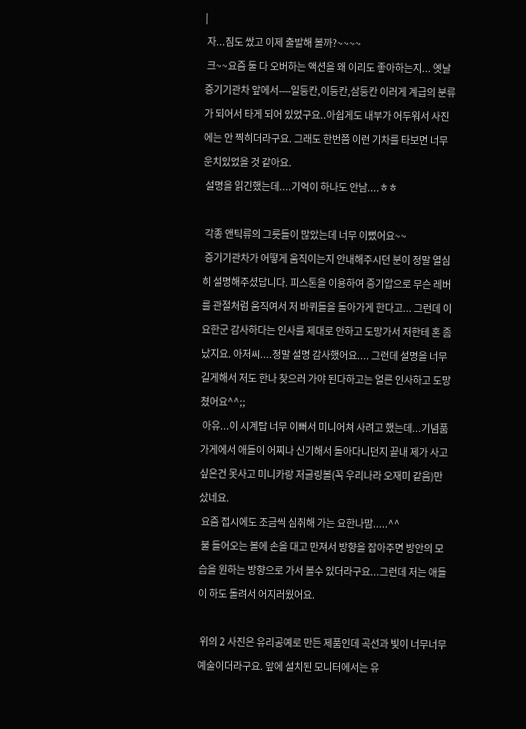|
 자...짐도 쌌고 이제 출발해 볼까?~~~~
 크~~요즘 둘 다 오버하는 액션을 왜 이리도 좋아하는지... 옛날 증기기관차 앞에서----일등칸,이등칸,삼등칸 이러게 계급의 분류가 되어서 타게 되어 있었구요..아쉽게도 내부가 어두워서 사진에는 안 찍히더라구요. 그래도 한번쯤 이런 기차를 타보면 너무 운치있었을 것 같아요.
 설명을 읽긴했는데....기억이 하나도 안남....ㅎㅎ

 각종 앤틱류의 그릇들이 많았는데 너무 이뻤어요~~
 증기기관차가 어떻게 움직이는지 안내해주시던 분이 정말 열심히 설명해주셨답니다. 피스톤을 이용하여 증기압으로 무슨 레버를 관절처럼 움직여서 저 바퀴들을 돌아가게 한다고... 그런데 이요한군 감사하다는 인사를 제대로 안하고 도망가서 저한테 혼 좀 났지요. 아저씨....정말 설명 감사했어요.... 그런데 설명을 너무 길게해서 저도 한나 찾으러 가야 된다하고는 얼른 인사하고 도망쳤어요^^;;
 아유...이 시계탑 너무 이뻐서 미니어쳐 사려고 했는데...기념품 가게에서 애들이 어찌나 신기해서 돌아다니던지 끝내 제가 사고 싶은건 못사고 미니카랑 저글링볼(꼭 우리나라 오재미 같음)만 샀네요.
 요즘 접시에도 조금씩 심취해 가는 요한나맘.....^^
 불 들어오는 볼에 손을 대고 만져서 방향을 잡아주면 방안의 모습을 원하는 방향으로 가서 볼수 있더라구요...그런데 저는 애들이 하도 돌려서 어지러웠어요.

 위의 2 사진은 유리공예로 만든 제품인데 곡선과 빛이 너무너무 예술이더라구요. 앞에 설치된 모니터에서는 유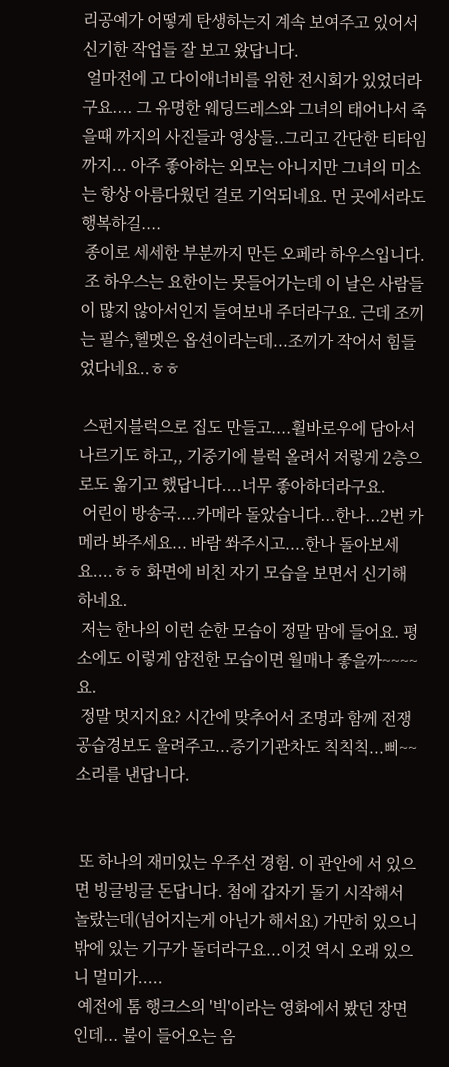리공예가 어떻게 탄생하는지 계속 보여주고 있어서 신기한 작업들 잘 보고 왔답니다.
 얼마전에 고 다이애너비를 위한 전시회가 있었더라구요.... 그 유명한 웨딩드레스와 그녀의 태어나서 죽을때 까지의 사진들과 영상들..그리고 간단한 티타임까지... 아주 좋아하는 외모는 아니지만 그녀의 미소는 항상 아름다웠던 걸로 기억되네요. 먼 곳에서라도 행복하길....
 종이로 세세한 부분까지 만든 오페라 하우스입니다.
 조 하우스는 요한이는 못들어가는데 이 날은 사람들이 많지 않아서인지 들여보내 주더라구요. 근데 조끼는 필수,헬멧은 옵션이라는데...조끼가 작어서 힘들었다네요..ㅎㅎ

 스펀지블럭으로 집도 만들고....휠바로우에 담아서 나르기도 하고,, 기중기에 블럭 올려서 저렇게 2층으로도 옮기고 했답니다....너무 좋아하더라구요.
 어린이 방송국....카메라 돌았습니다...한나...2번 카메라 봐주세요... 바람 쏴주시고....한나 돌아보세요....ㅎㅎ 화면에 비친 자기 모습을 보면서 신기해 하네요.
 저는 한나의 이런 순한 모습이 정말 맘에 들어요. 평소에도 이렇게 얌전한 모습이면 월매나 좋을까~~~~요.
 정말 멋지지요? 시간에 맞추어서 조명과 함께 전쟁공습경보도 울려주고...증기기관차도 칙칙칙...삐~~소리를 낸답니다.


 또 하나의 재미있는 우주선 경험. 이 관안에 서 있으면 빙글빙글 돈답니다. 첨에 갑자기 돌기 시작해서 놀랐는데(넘어지는게 아닌가 해서요) 가만히 있으니 밖에 있는 기구가 돌더라구요...이것 역시 오래 있으니 멀미가.....
 예전에 톰 행크스의 '빅'이라는 영화에서 봤던 장면인데... 불이 들어오는 음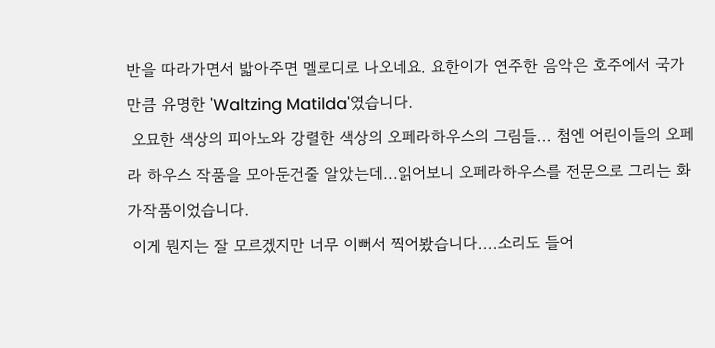반을 따라가면서 밟아주면 멜로디로 나오네요. 요한이가 연주한 음악은 호주에서 국가만큼 유명한 'Waltzing Matilda'였습니다.
 오묘한 색상의 피아노와 강렬한 색상의 오페라하우스의 그림들... 첨엔 어린이들의 오페라 하우스 작품을 모아둔건줄 알았는데...읽어보니 오페라하우스를 전문으로 그리는 화가작품이었습니다.
 이게 뭔지는 잘 모르겠지만 너무 이뻐서 찍어봤습니다....소리도 들어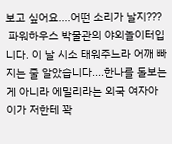보고 싶어요....어떤 소리가 날지???
 파워하우스 박물관의 야외놀이터입니다. 이 날 시소 태워주느라 어깨 빠지는 줄 알았습니다....한나를 돌보는게 아니라 에밀리라는 외국 여자아이가 저한테 꽉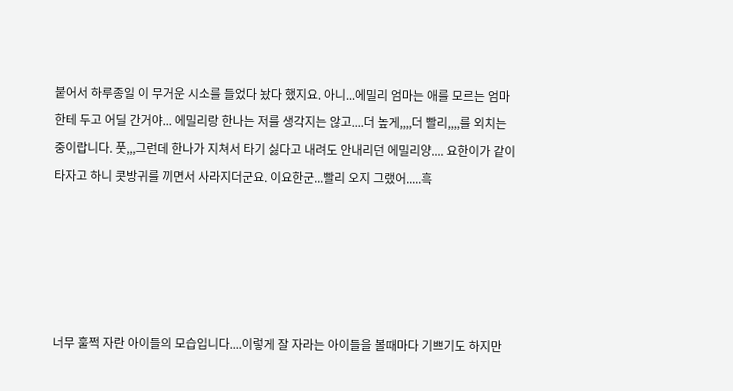붙어서 하루종일 이 무거운 시소를 들었다 놨다 했지요. 아니...에밀리 엄마는 애를 모르는 엄마한테 두고 어딜 간거야... 에밀리랑 한나는 저를 생각지는 않고....더 높게,,,,더 빨리,,,,를 외치는 중이랍니다. 풋,,,그런데 한나가 지쳐서 타기 싫다고 내려도 안내리던 에밀리양.... 요한이가 같이 타자고 하니 콧방귀를 끼면서 사라지더군요. 이요한군...빨리 오지 그랬어.....흑





너무 훌쩍 자란 아이들의 모습입니다....이렇게 잘 자라는 아이들을 볼때마다 기쁘기도 하지만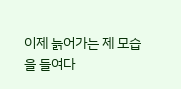이제 늙어가는 제 모습을 들여다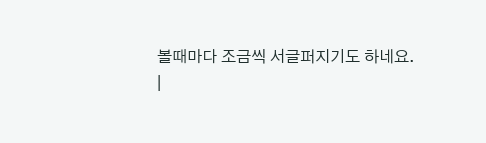볼때마다 조금씩 서글퍼지기도 하네요.
|